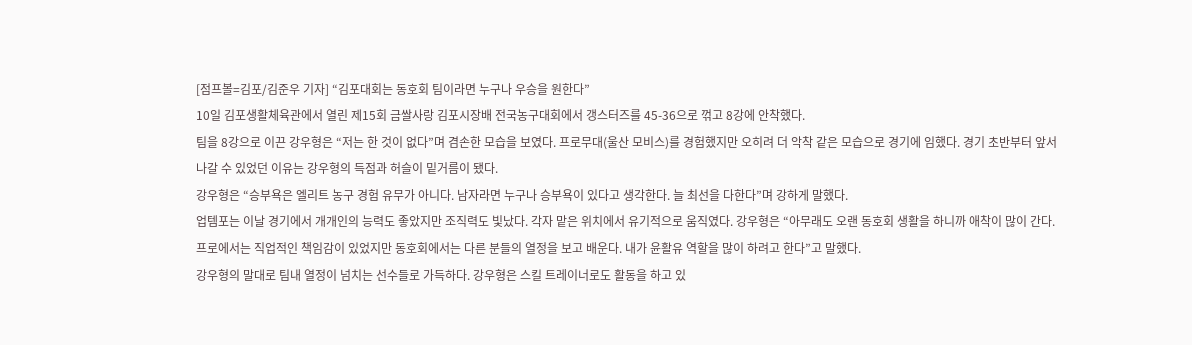[점프볼=김포/김준우 기자] “김포대회는 동호회 팀이라면 누구나 우승을 원한다”
10일 김포생활체육관에서 열린 제15회 금쌀사랑 김포시장배 전국농구대회에서 갱스터즈를 45-36으로 꺾고 8강에 안착했다.
팀을 8강으로 이끈 강우형은 “저는 한 것이 없다”며 겸손한 모습을 보였다. 프로무대(울산 모비스)를 경험했지만 오히려 더 악착 같은 모습으로 경기에 임했다. 경기 초반부터 앞서나갈 수 있었던 이유는 강우형의 득점과 허슬이 밑거름이 됐다.
강우형은 “승부욕은 엘리트 농구 경험 유무가 아니다. 남자라면 누구나 승부욕이 있다고 생각한다. 늘 최선을 다한다”며 강하게 말했다.
업템포는 이날 경기에서 개개인의 능력도 좋았지만 조직력도 빛났다. 각자 맡은 위치에서 유기적으로 움직였다. 강우형은 “아무래도 오랜 동호회 생활을 하니까 애착이 많이 간다. 프로에서는 직업적인 책임감이 있었지만 동호회에서는 다른 분들의 열정을 보고 배운다. 내가 윤활유 역할을 많이 하려고 한다”고 말했다.
강우형의 말대로 팀내 열정이 넘치는 선수들로 가득하다. 강우형은 스킬 트레이너로도 활동을 하고 있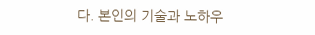다. 본인의 기술과 노하우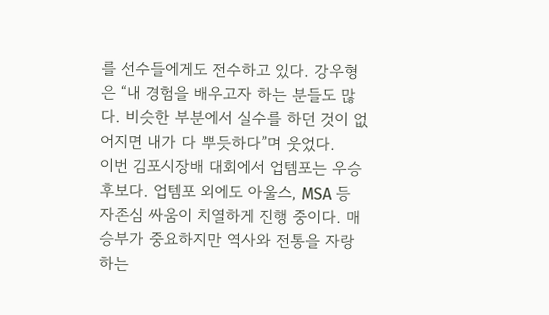를 선수들에게도 전수하고 있다. 강우형은 “내 경험을 배우고자 하는 분들도 많다. 비슷한 부분에서 실수를 하던 것이 없어지면 내가 다 뿌듯하다”며 웃었다.
이번 김포시장배 대회에서 업템포는 우승후보다. 업템포 외에도 아울스, MSA 등 자존심 싸움이 치열하게 진행 중이다. 매 승부가 중요하지만 역사와 전통을 자랑하는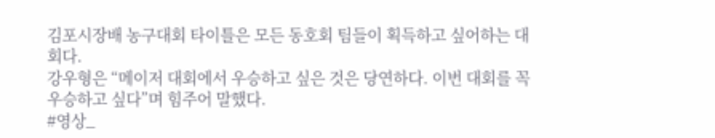김포시장배 농구대회 타이틀은 모든 동호회 팀들이 획득하고 싶어하는 대회다.
강우형은 “메이저 대회에서 우승하고 싶은 것은 당연하다. 이번 대회를 꼭 우승하고 싶다”며 힘주어 말했다.
#영상_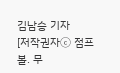김남승 기자
[저작권자ⓒ 점프볼. 무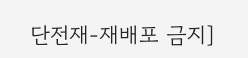단전재-재배포 금지]